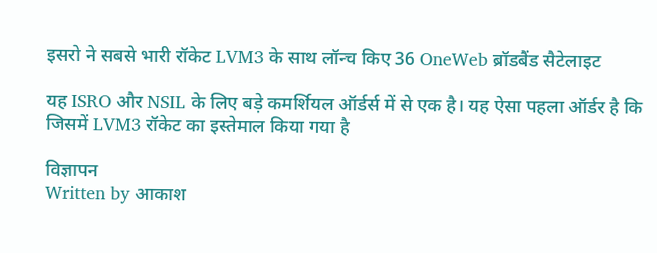इसरो ने सबसे भारी रॉकेट LVM3 के साथ लॉन्च किए 36 OneWeb ब्रॉडबैंड सैटेलाइट

यह ISRO और NSIL के लिए बड़े कमर्शियल ऑर्डर्स में से एक है। यह ऐसा पहला ऑर्डर है कि जिसमें LVM3 रॉकेट का इस्तेमाल किया गया है

विज्ञापन
Written by आकाश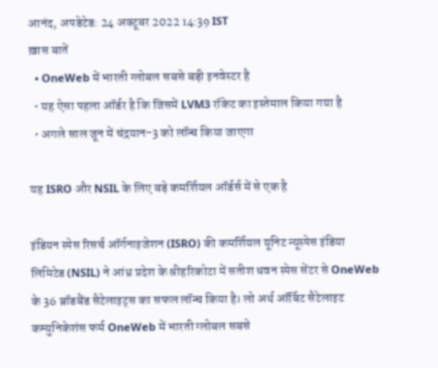आनंद, अपडेटेड: 24 अक्टूबर 2022 14:39 IST
ख़ास बातें
  • OneWeb में भारती ग्लोबल सबसे बड़ी इनवेस्टर है
  • यह ऐसा पहला ऑर्डर है कि जिसमें LVM3 रॉकेट का इस्तेमाल किया गया है
  • अगले साल जून में चंद्रयान-3 को लॉन्‍च किया जाएगा

यह ISRO और NSIL के लिए बड़े कमर्शियल ऑर्डर्स में से एक है

इंडियन स्पेस रिसर्च ऑर्गनाइजेशन (ISRO) की कमर्शियल यूनिट न्यूस्पेस इंडिया लिमिटेड (NSIL) ने आंध्र प्रदेश के श्रीहरिकोटा में सतीश धवन स्पेस सेंटर से OneWeb के 36 ब्रॉडबैंड सैटेलाइट्स का सफल लॉन्च किया है। लो अर्थ ऑर्बिट सैटेलाइट कम्युनिकेशंस फर्म OneWeb में भारती ग्लोबल सबसे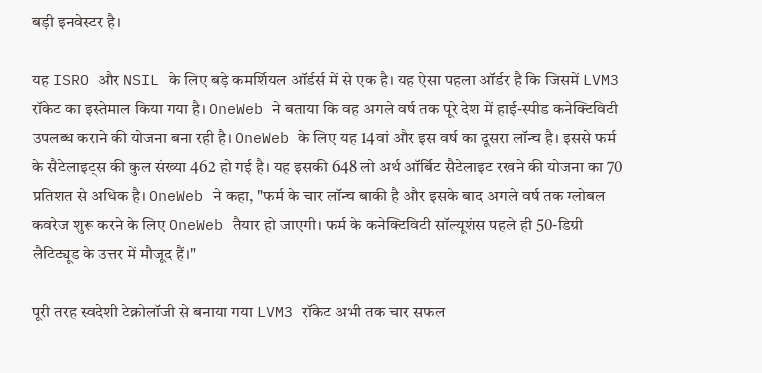बड़ी इनवेस्टर है।

यह ISRO और NSIL के लिए बड़े कमर्शियल ऑर्डर्स में से एक है। यह ऐसा पहला ऑर्डर है कि जिसमें LVM3 रॉकेट का इस्तेमाल किया गया है। OneWeb ने बताया कि वह अगले वर्ष तक पूरे देश में हाई-स्पीड कनेक्टिविटी उपलब्ध कराने की योजना बना रही है। OneWeb के लिए यह 14वां और इस वर्ष का दूसरा लॉन्च है। इससे फर्म के सैटेलाइट्स की कुल संख्या 462 हो गई है। यह इसकी 648 लो अर्थ ऑर्बिट सैटेलाइट रखने की योजना का 70 प्रतिशत से अधिक है। OneWeb ने कहा, "फर्म के चार लॉन्च बाकी है और इसके बाद अगले वर्ष तक ग्लोबल कवरेज शुरू करने के लिए OneWeb तैयार हो जाएगी। फर्म के कनेक्टिविटी सॉल्यूशंस पहले ही 50-डिग्री लैटिट्यूड के उत्तर में मौजूद हैं।"

पूरी तरह स्वदेशी टेक्नोलॉजी से बनाया गया LVM3 रॉकेट अभी तक चार सफल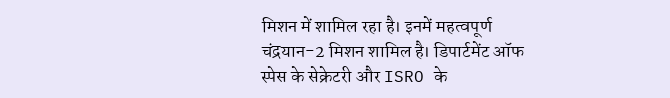मिशन में शामिल रहा है। इनमें महत्वपूर्ण चंद्रयान-2 मिशन शामिल है। डिपार्टमेंट ऑफ स्पेस के सेक्रेटरी और ISRO के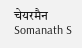चेयरमैन Somanath S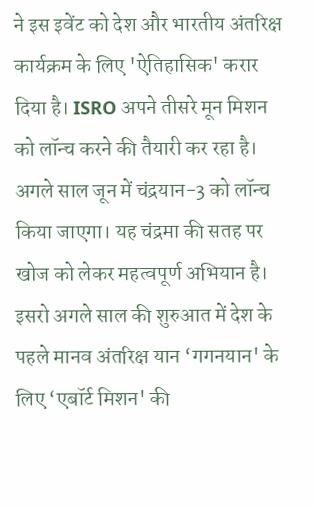ने इस इवेंट को देश और भारतीय अंतरिक्ष कार्यक्रम के लिए 'ऐतिहासिक' करार दिया है। ISRO अपने तीसरे मून मिशन को लॉन्‍च करने की तैयारी कर रहा है। अगले साल जून में चंद्रयान-3 को लॉन्‍च किया जाएगा। यह चंद्रमा की सतह पर खोज को लेकर महत्‍वपूर्ण अभियान है। इसरो अगले साल की शुरुआत में देश के पहले मानव अंतरिक्ष यान ‘गगनयान' के लिए ‘एबॉर्ट मिशन' की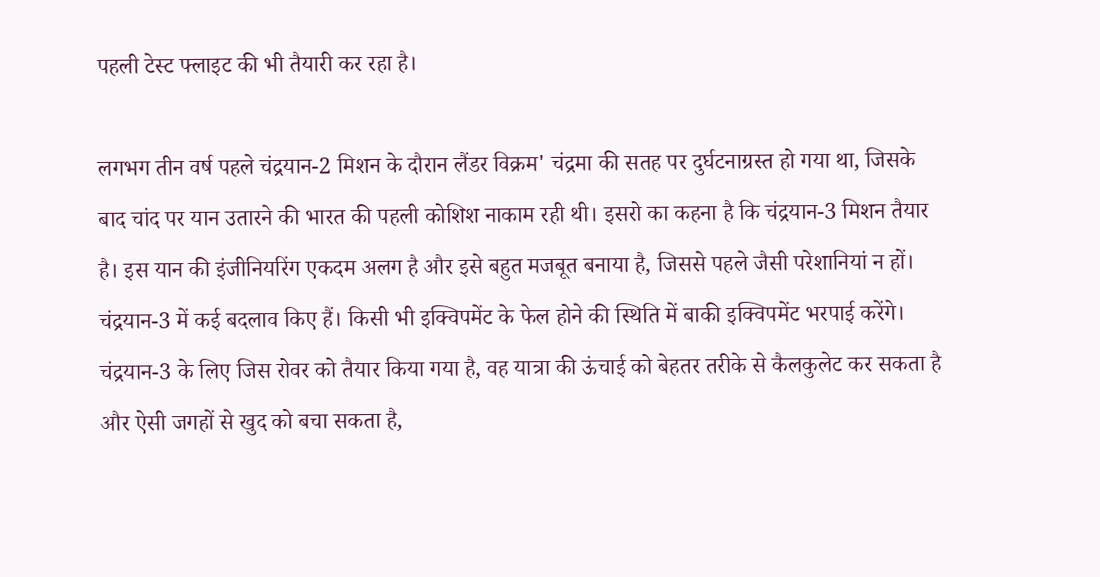पहली टेस्‍ट फ्लाइट की भी तैयारी कर रहा है।

लगभग तीन वर्ष पहले चंद्रयान-2 मिशन के दौरान लैंडर विक्रम' चंद्रमा की सतह पर दुर्घटनाग्रस्त हो गया था, जिसके बाद चांद पर यान उतारने की भारत की पहली कोशिश नाकाम रही थी। इसरो का कहना है कि चंद्रयान-3 मिशन तैयार है। इस यान की इंजीनियरिंग एकदम अलग है और इसे बहुत मजबूत बनाया है, जिससे पहले जैसी परेशानियां न हों। चंद्रयान-3 में कई बदलाव किए हैं। किसी भी इक्विपमेंट के फेल होने की स्थिति में बाकी इक्विपमेंट भरपाई करेंगे। चंद्रयान-3 के लिए जिस रोवर को तैयार किया गया है, वह यात्रा की ऊंचाई को बेहतर तरीके से कैलकुलेट कर सकता है और ऐसी जगहों से खुद को बचा सकता है,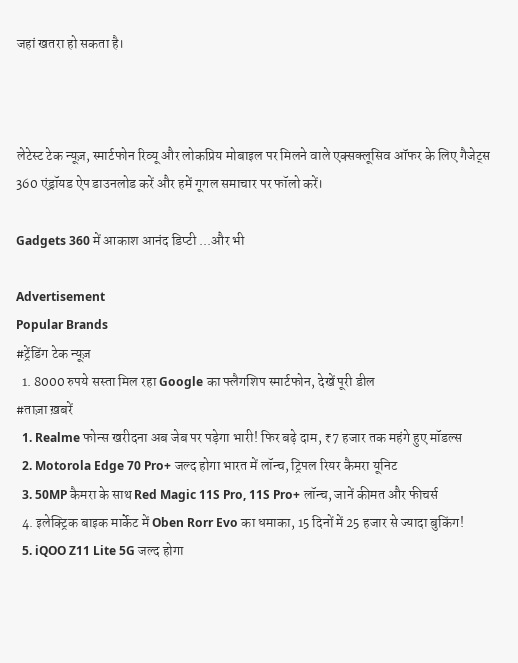जहां खतरा हो सकता है।



लेटेस्ट टेक न्यूज़, स्मार्टफोन रिव्यू और लोकप्रिय मोबाइल पर मिलने वाले एक्सक्लूसिव ऑफर के लिए गैजेट्स 360 एंड्रॉयड ऐप डाउनलोड करें और हमें गूगल समाचार पर फॉलो करें।

Gadgets 360 में आकाश आनंद डिप्टी ...और भी

Advertisement
Popular Brands
#ट्रेंडिंग टेक न्यूज़
  1. 8000 रुपये सस्ता मिल रहा Google का फ्लैगशिप स्मार्टफोन, देखें पूरी डील
#ताज़ा ख़बरें
  1. Realme फोन्स खरीदना अब जेब पर पड़ेगा भारी! फिर बढ़े दाम, ₹7 हजार तक महंगे हुए मॉडल्स
  2. Motorola Edge 70 Pro+ जल्द होगा भारत में लॉन्च, ट्रिपल रियर कैमरा यूनिट
  3. 50MP कैमरा के साथ Red Magic 11S Pro, 11S Pro+ लॉन्च, जानें कीमत और फीचर्स
  4. इलेक्ट्रिक बाइक मार्केट में Oben Rorr Evo का धमाका, 15 दिनों में 25 हजार से ज्यादा बुकिंग!
  5. iQOO Z11 Lite 5G जल्द होगा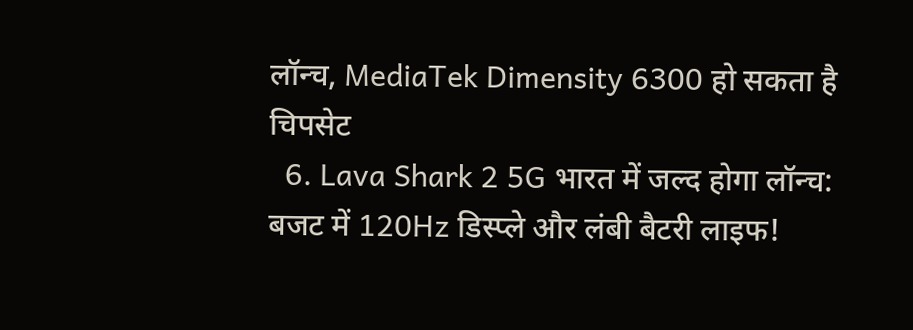लॉन्च, MediaTek Dimensity 6300 हो सकता है चिपसेट
  6. Lava Shark 2 5G भारत में जल्द होगा लॉन्च: बजट में 120Hz डिस्प्ले और लंबी बैटरी लाइफ!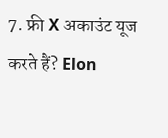7. फ्री X अकाउंट यूज करते हैं? Elon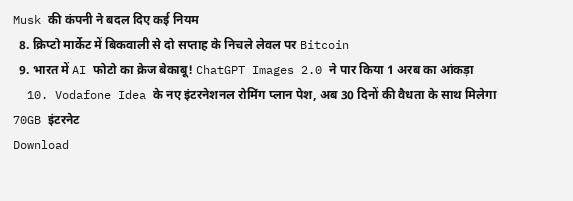Musk की कंपनी ने बदल दिए कई नियम
  8. क्रिप्टो मार्केट में बिकवाली से दो सप्ताह के निचले लेवल पर Bitcoin
  9. भारत में AI फोटो का क्रेज बेकाबू! ChatGPT Images 2.0 ने पार किया 1 अरब का आंकड़ा
  10. Vodafone Idea के नए इंटरनेशनल रोमिंग प्लान पेश, अब 30 दिनों की वैधता के साथ मिलेगा 70GB इंटरनेट
Download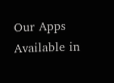Our Apps
Available in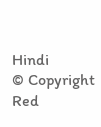Hindi
© Copyright Red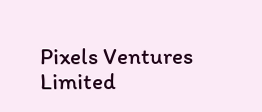Pixels Ventures Limited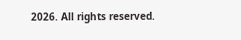2026. All rights reserved.